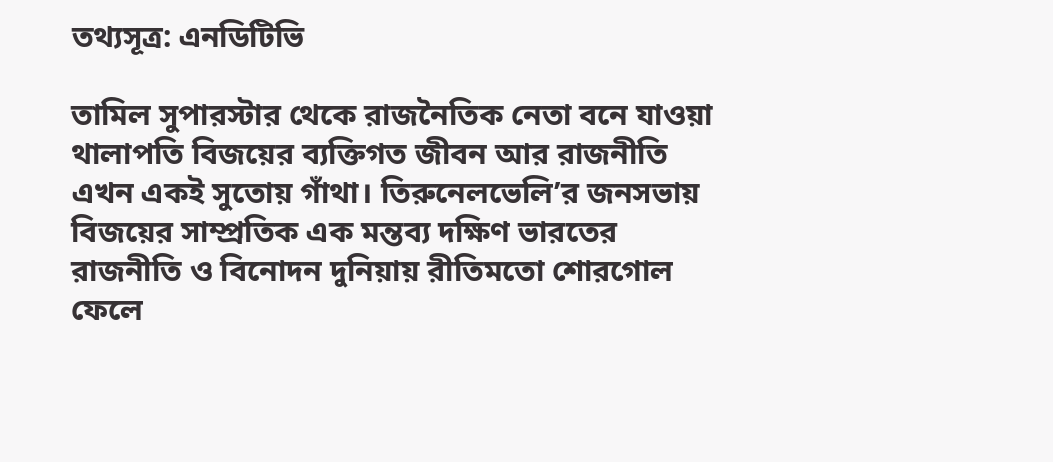তথ্যসূত্র: এনডিটিভি

তামিল সুপারস্টার থেকে রাজনৈতিক নেতা বনে যাওয়া থালাপতি বিজয়ের ব্যক্তিগত জীবন আর রাজনীতি এখন একই সুতোয় গাঁথা। তিরুনেলভেলি’র জনসভায় বিজয়ের সাম্প্রতিক এক মন্তব্য দক্ষিণ ভারতের রাজনীতি ও বিনোদন দুনিয়ায় রীতিমতো শোরগোল ফেলে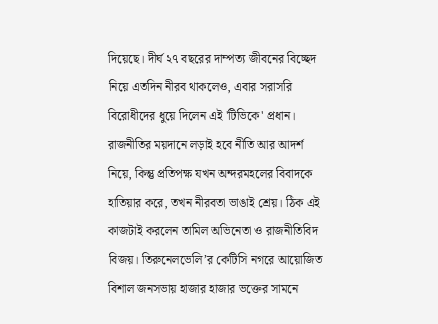দিয়েছে। দীর্ঘ ২৭ বছরের দাম্পত্য জীবনের বিচ্ছেদ নিয়ে এতদিন নীরব থাকলেও, এবার সরাসরি বিরোধীদের ধুয়ে দিলেন এই 'টিভিকে' প্রধান।
রাজনীতির ময়দানে লড়াই হবে নীতি আর আদর্শ নিয়ে, কিন্তু প্রতিপক্ষ যখন অন্দরমহলের বিবাদকে হাতিয়ার করে, তখন নীরবতা ভাঙাই শ্রেয়। ঠিক এই কাজটাই করলেন তামিল অভিনেতা ও রাজনীতিবিদ বিজয়। তিরুনেলভেলি’র কেটিসি নগরে আয়োজিত বিশাল জনসভায় হাজার হাজার ভক্তের সামনে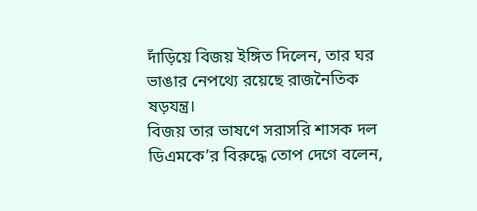দাঁড়িয়ে বিজয় ইঙ্গিত দিলেন, তার ঘর ভাঙার নেপথ্যে রয়েছে রাজনৈতিক ষড়যন্ত্র।
বিজয় তার ভাষণে সরাসরি শাসক দল ডিএমকে’র বিরুদ্ধে তোপ দেগে বলেন,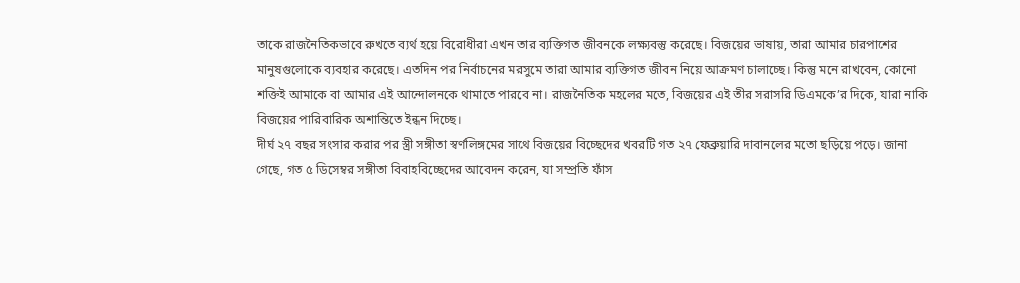তাকে রাজনৈতিকভাবে রুখতে ব্যর্থ হয়ে বিরোধীরা এখন তার ব্যক্তিগত জীবনকে লক্ষ্যবস্তু করেছে। বিজয়ের ভাষায়, তারা আমার চারপাশের মানুষগুলোকে ব্যবহার করেছে। এতদিন পর নির্বাচনের মরসুমে তারা আমার ব্যক্তিগত জীবন নিয়ে আক্রমণ চালাচ্ছে। কিন্তু মনে রাখবেন, কোনো শক্তিই আমাকে বা আমার এই আন্দোলনকে থামাতে পারবে না। রাজনৈতিক মহলের মতে, বিজয়ের এই তীর সরাসরি ডিএমকে’র দিকে, যারা নাকি বিজয়ের পারিবারিক অশান্তিতে ইন্ধন দিচ্ছে।
দীর্ঘ ২৭ বছর সংসার করার পর স্ত্রী সঙ্গীতা স্বর্ণলিঙ্গমের সাথে বিজয়ের বিচ্ছেদের খবরটি গত ২৭ ফেব্রুয়ারি দাবানলের মতো ছড়িয়ে পড়ে। জানা গেছে, গত ৫ ডিসেম্বর সঙ্গীতা বিবাহবিচ্ছেদের আবেদন করেন, যা সম্প্রতি ফাঁস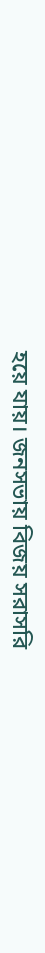হয়ে যায়। জনসভায় বিজয় সরাসরি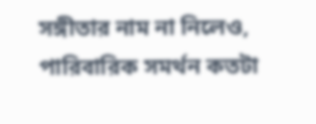সঙ্গীতার নাম না নিলেও, পারিবারিক সমর্থন কতটা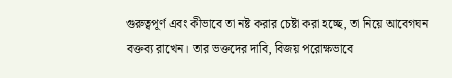গুরুত্বপূর্ণ এবং কীভাবে তা নষ্ট করার চেষ্টা করা হচ্ছে, তা নিয়ে আবেগঘন বক্তব্য রাখেন। তার ভক্তদের দাবি, বিজয় পরোক্ষভাবে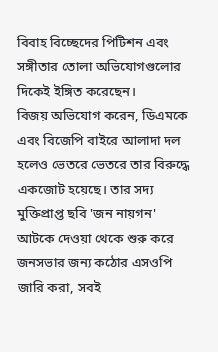বিবাহ বিচ্ছেদের পিটিশন এবং সঙ্গীতার তোলা অভিযোগগুলোর দিকেই ইঙ্গিত করেছেন।
বিজয় অভিযোগ করেন, ডিএমকে এবং বিজেপি বাইরে আলাদা দল হলেও ভেতরে ভেতরে তার বিরুদ্ধে একজোট হয়েছে। তার সদ্য মুক্তিপ্রাপ্ত ছবি 'জন নায়গন' আটকে দেওয়া থেকে শুরু করে জনসভার জন্য কঠোর এসওপি জারি করা, সবই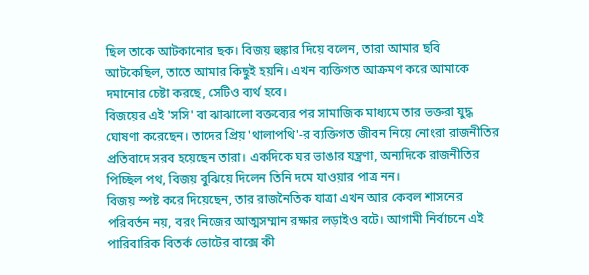ছিল তাকে আটকানোর ছক। বিজয় হুঙ্কার দিয়ে বলেন, তারা আমার ছবি আটকেছিল, তাতে আমার কিছুই হয়নি। এখন ব্যক্তিগত আক্রমণ করে আমাকে দমানোর চেষ্টা করছে, সেটিও ব্যর্থ হবে।
বিজয়ের এই 'সসি' বা ঝাঝালো বক্তব্যের পর সামাজিক মাধ্যমে তার ভক্তরা যুদ্ধ ঘোষণা করেছেন। তাদের প্রিয় 'থালাপথি'-র ব্যক্তিগত জীবন নিয়ে নোংরা রাজনীতির প্রতিবাদে সরব হয়েছেন তারা। একদিকে ঘর ভাঙার যন্ত্রণা, অন্যদিকে রাজনীতির পিচ্ছিল পথ, বিজয় বুঝিয়ে দিলেন তিনি দমে যাওয়ার পাত্র নন।
বিজয় স্পষ্ট করে দিয়েছেন, তার রাজনৈতিক যাত্রা এখন আর কেবল শাসনের পরিবর্তন নয়, বরং নিজের আত্মসম্মান রক্ষার লড়াইও বটে। আগামী নির্বাচনে এই পারিবারিক বিতর্ক ভোটের বাক্সে কী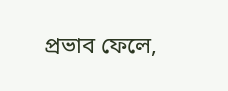প্রভাব ফেলে,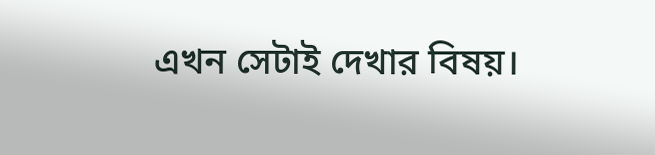এখন সেটাই দেখার বিষয়।